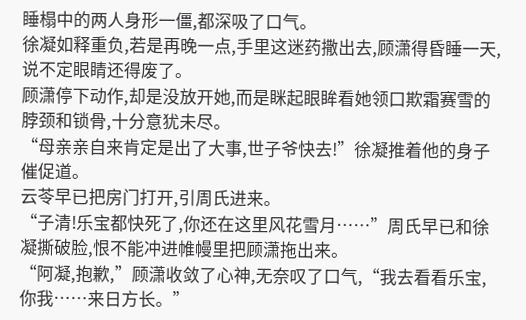睡榻中的两人身形一僵,都深吸了口气。
徐凝如释重负,若是再晚一点,手里这迷药撒出去,顾潇得昏睡一天,说不定眼睛还得废了。
顾潇停下动作,却是没放开她,而是眯起眼眸看她领口欺霜赛雪的脖颈和锁骨,十分意犹未尽。
“母亲亲自来肯定是出了大事,世子爷快去!”徐凝推着他的身子催促道。
云苓早已把房门打开,引周氏进来。
“子清!乐宝都快死了,你还在这里风花雪月……”周氏早已和徐凝撕破脸,恨不能冲进帷幔里把顾潇拖出来。
“阿凝,抱歉,”顾潇收敛了心神,无奈叹了口气,“我去看看乐宝,你我……来日方长。”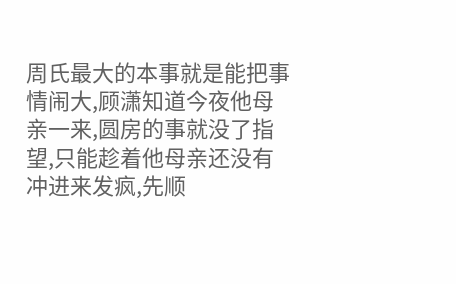周氏最大的本事就是能把事情闹大,顾潇知道今夜他母亲一来,圆房的事就没了指望,只能趁着他母亲还没有冲进来发疯,先顺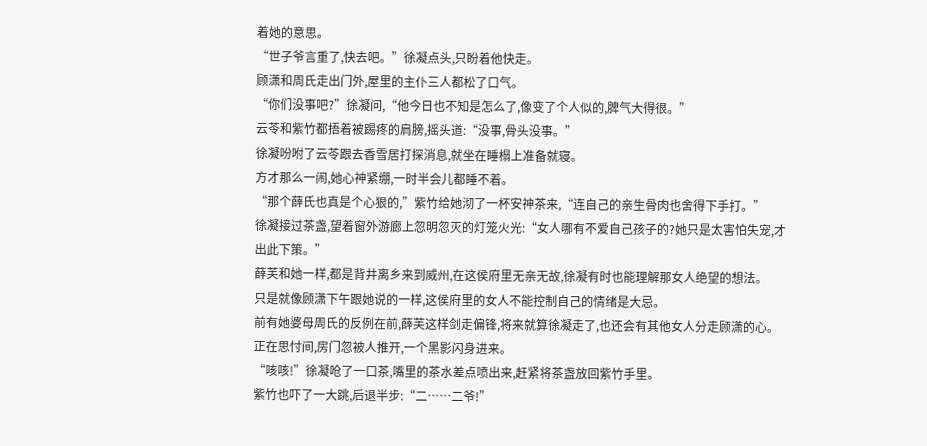着她的意思。
“世子爷言重了,快去吧。”徐凝点头,只盼着他快走。
顾潇和周氏走出门外,屋里的主仆三人都松了口气。
“你们没事吧?”徐凝问,“他今日也不知是怎么了,像变了个人似的,脾气大得很。”
云苓和紫竹都捂着被踢疼的肩膀,摇头道:“没事,骨头没事。”
徐凝吩咐了云苓跟去香雪居打探消息,就坐在睡榻上准备就寝。
方才那么一闹,她心神紧绷,一时半会儿都睡不着。
“那个薛氏也真是个心狠的,”紫竹给她沏了一杯安神茶来,“连自己的亲生骨肉也舍得下手打。”
徐凝接过茶盏,望着窗外游廊上忽明忽灭的灯笼火光:“女人哪有不爱自己孩子的?她只是太害怕失宠,才出此下策。”
薛芙和她一样,都是背井离乡来到威州,在这侯府里无亲无故,徐凝有时也能理解那女人绝望的想法。
只是就像顾潇下午跟她说的一样,这侯府里的女人不能控制自己的情绪是大忌。
前有她婆母周氏的反例在前,薛芙这样剑走偏锋,将来就算徐凝走了,也还会有其他女人分走顾潇的心。
正在思忖间,房门忽被人推开,一个黑影闪身进来。
“咳咳!”徐凝呛了一口茶,嘴里的茶水差点喷出来,赶紧将茶盏放回紫竹手里。
紫竹也吓了一大跳,后退半步:“二……二爷!”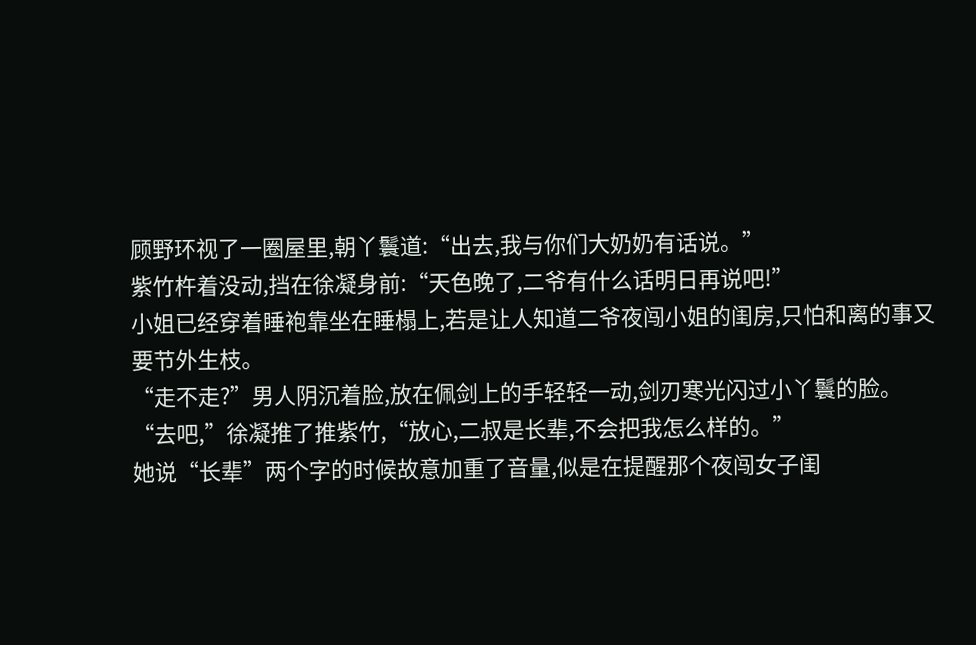顾野环视了一圈屋里,朝丫鬟道:“出去,我与你们大奶奶有话说。”
紫竹杵着没动,挡在徐凝身前:“天色晚了,二爷有什么话明日再说吧!”
小姐已经穿着睡袍靠坐在睡榻上,若是让人知道二爷夜闯小姐的闺房,只怕和离的事又要节外生枝。
“走不走?”男人阴沉着脸,放在佩剑上的手轻轻一动,剑刃寒光闪过小丫鬟的脸。
“去吧,”徐凝推了推紫竹,“放心,二叔是长辈,不会把我怎么样的。”
她说“长辈”两个字的时候故意加重了音量,似是在提醒那个夜闯女子闺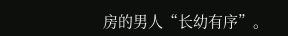房的男人“长幼有序”。